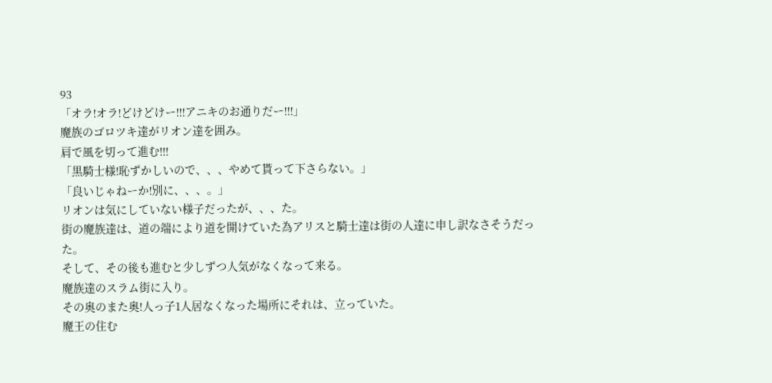93
「オラ!オラ!どけどけー!!!アニキのお通りだー!!!」
魔族のゴロツキ達がリオン達を囲み。
肩で風を切って進む!!!
「黒騎士様!恥ずかしいので、、、やめて貰って下さらない。」
「良いじゃねーか!別に、、、。」
リオンは気にしていない様子だったが、、、た。
街の魔族達は、道の端により道を開けていた為アリスと騎士達は街の人達に申し訳なさそうだった。
そして、その後も進むと少しずつ人気がなくなって来る。
魔族達のスラム街に入り。
その奥のまた奥!人っ子1人居なくなった場所にそれは、立っていた。
魔王の住む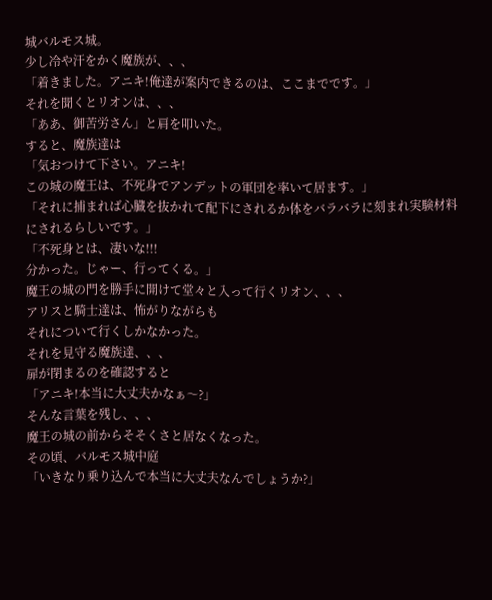城バルモス城。
少し冷や汗をかく魔族が、、、
「着きました。アニキ!俺達が案内できるのは、ここまでです。」
それを聞くとリオンは、、、
「ああ、御苦労さん」と肩を叩いた。
すると、魔族達は
「気おつけて下さい。アニキ!
この城の魔王は、不死身でアンデットの軍団を率いて居ます。」
「それに捕まれば心臓を抜かれて配下にされるか体をバラバラに刻まれ実験材料にされるらしいです。」
「不死身とは、凄いな!!!
分かった。じゃー、行ってくる。」
魔王の城の門を勝手に開けて堂々と入って行くリオン、、、
アリスと騎士達は、怖がりながらも
それについて行くしかなかった。
それを見守る魔族達、、、
扉が閉まるのを確認すると
「アニキ!本当に大丈夫かなぁ〜?」
そんな言葉を残し、、、
魔王の城の前からそそくさと居なくなった。
その頃、バルモス城中庭
「いきなり乗り込んで本当に大丈夫なんでしょうか?」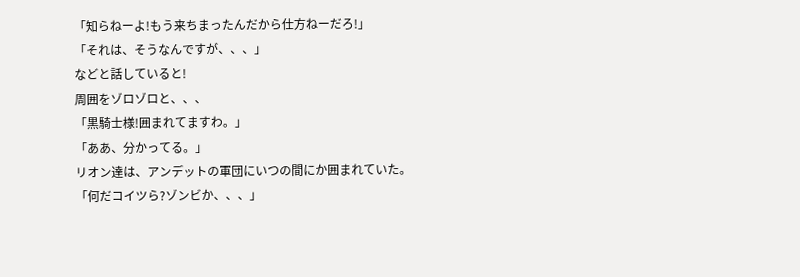「知らねーよ!もう来ちまったんだから仕方ねーだろ!」
「それは、そうなんですが、、、」
などと話していると!
周囲をゾロゾロと、、、
「黒騎士様!囲まれてますわ。」
「ああ、分かってる。」
リオン達は、アンデットの軍団にいつの間にか囲まれていた。
「何だコイツら?ゾンビか、、、」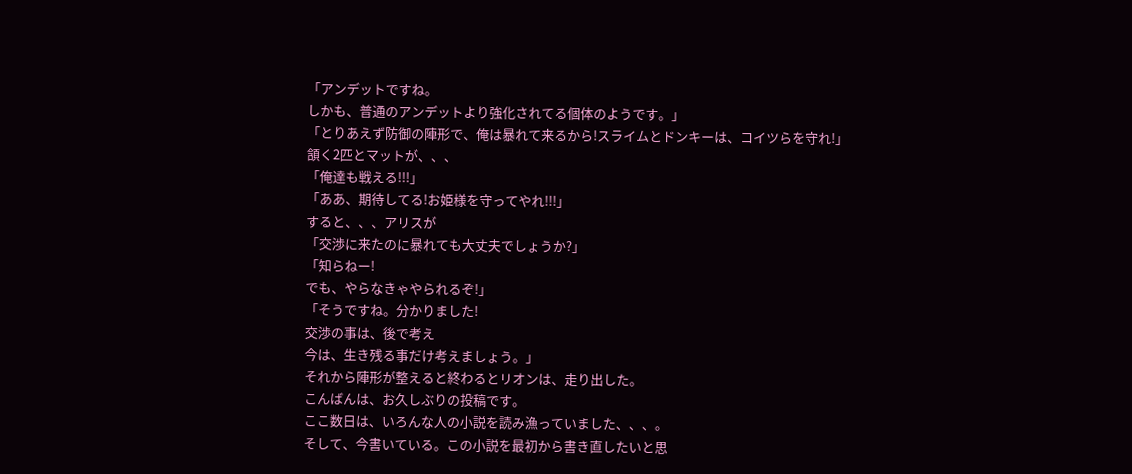「アンデットですね。
しかも、普通のアンデットより強化されてる個体のようです。」
「とりあえず防御の陣形で、俺は暴れて来るから!スライムとドンキーは、コイツらを守れ!」
頷く2匹とマットが、、、
「俺達も戦える!!!」
「ああ、期待してる!お姫様を守ってやれ!!!」
すると、、、アリスが
「交渉に来たのに暴れても大丈夫でしょうか?」
「知らねー!
でも、やらなきゃやられるぞ!」
「そうですね。分かりました!
交渉の事は、後で考え
今は、生き残る事だけ考えましょう。」
それから陣形が整えると終わるとリオンは、走り出した。
こんばんは、お久しぶりの投稿です。
ここ数日は、いろんな人の小説を読み漁っていました、、、。
そして、今書いている。この小説を最初から書き直したいと思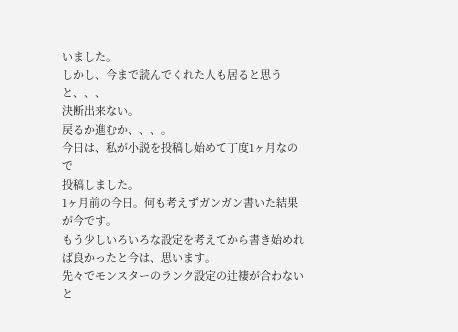いました。
しかし、今まで読んでくれた人も居ると思うと、、、
決断出来ない。
戻るか進むか、、、。
今日は、私が小説を投稿し始めて丁度1ヶ月なので
投稿しました。
1ヶ月前の今日。何も考えずガンガン書いた結果が今です。
もう少しいろいろな設定を考えてから書き始めれば良かったと今は、思います。
先々でモンスターのランク設定の辻褄が合わないと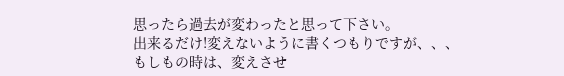思ったら過去が変わったと思って下さい。
出来るだけ!変えないように書くつもりですが、、、
もしもの時は、変えさせ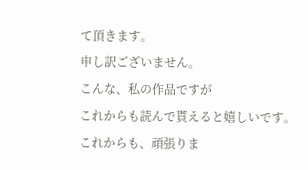て頂きます。
申し訳ございません。
こんな、私の作品ですが
これからも読んで貰えると嬉しいです。
これからも、頑張りま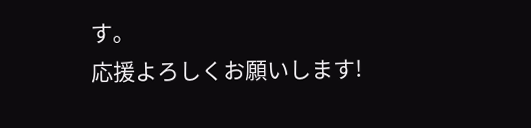す。
応援よろしくお願いします!